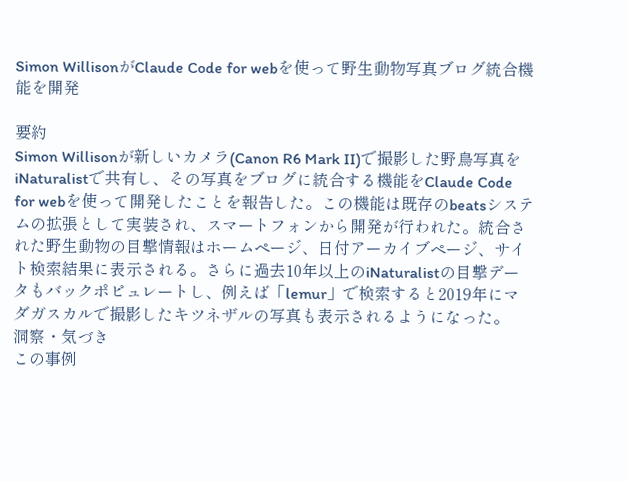Simon WillisonがClaude Code for webを使って野生動物写真ブログ統合機能を開発

要約
Simon Willisonが新しいカメラ(Canon R6 Mark II)で撮影した野鳥写真をiNaturalistで共有し、その写真をブログに統合する機能をClaude Code for webを使って開発したことを報告した。この機能は既存のbeatsシステムの拡張として実装され、スマートフォンから開発が行われた。統合された野生動物の目撃情報はホームページ、日付アーカイブページ、サイト検索結果に表示される。さらに過去10年以上のiNaturalistの目撃データもバックポピュレートし、例えば「lemur」で検索すると2019年にマダガスカルで撮影したキツネザルの写真も表示されるようになった。
洞察・気づき
この事例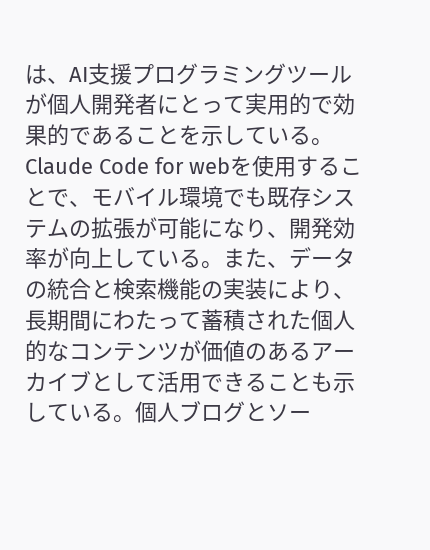は、AI支援プログラミングツールが個人開発者にとって実用的で効果的であることを示している。Claude Code for webを使用することで、モバイル環境でも既存システムの拡張が可能になり、開発効率が向上している。また、データの統合と検索機能の実装により、長期間にわたって蓄積された個人的なコンテンツが価値のあるアーカイブとして活用できることも示している。個人ブログとソー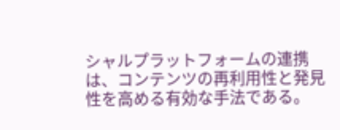シャルプラットフォームの連携は、コンテンツの再利用性と発見性を高める有効な手法である。